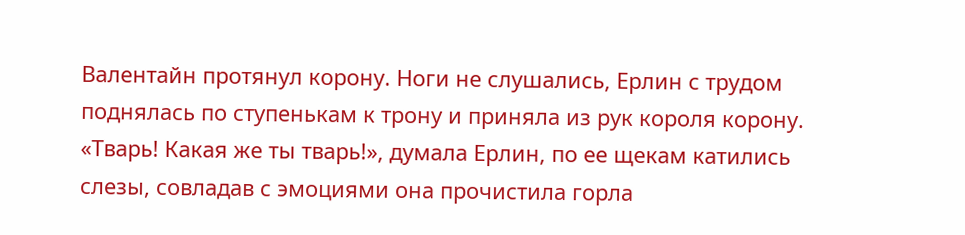Валентайн протянул корону. Ноги не слушались, Ерлин с трудом поднялась по ступенькам к трону и приняла из рук короля корону.
«Тварь! Какая же ты тварь!», думала Ерлин, по ее щекам катились слезы, совладав с эмоциями она прочистила горла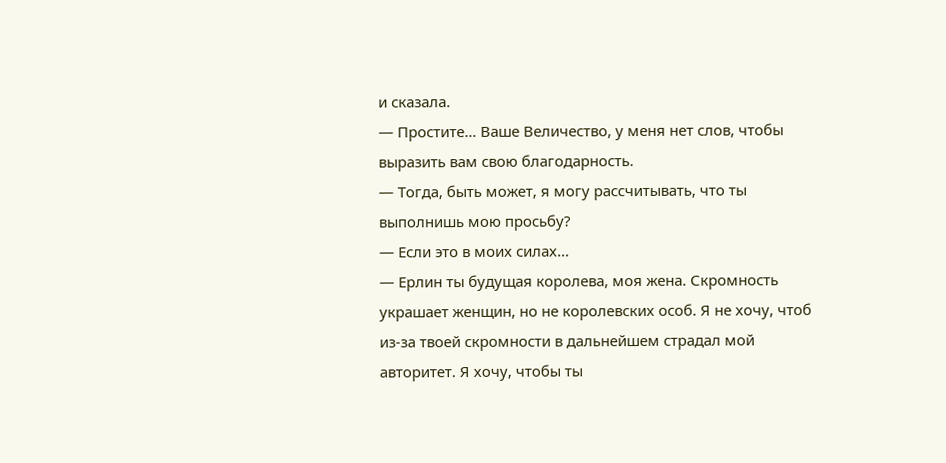и сказала.
— Простите… Ваше Величество, у меня нет слов, чтобы выразить вам свою благодарность.
— Тогда, быть может, я могу рассчитывать, что ты выполнишь мою просьбу?
— Если это в моих силах…
— Ерлин ты будущая королева, моя жена. Скромность украшает женщин, но не королевских особ. Я не хочу, чтоб из-за твоей скромности в дальнейшем страдал мой авторитет. Я хочу, чтобы ты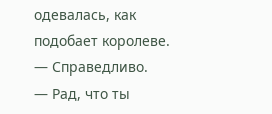одевалась, как подобает королеве.
— Справедливо.
— Рад, что ты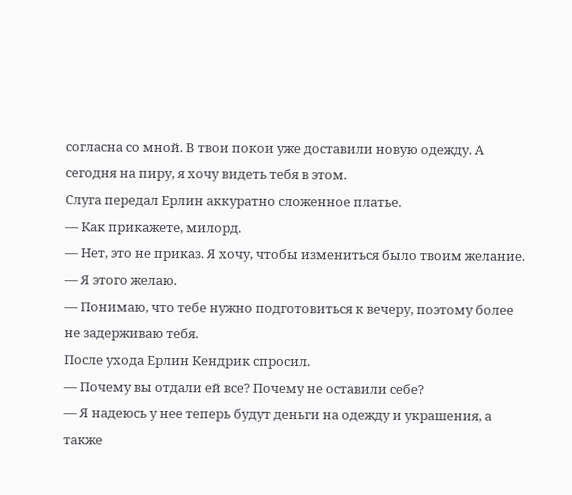согласна со мной. В твои покои уже доставили новую одежду. А сегодня на пиру, я хочу видеть тебя в этом.
Слуга передал Ерлин аккуратно сложенное платье.
— Как прикажете, милорд.
— Нет, это не приказ. Я хочу, чтобы измениться было твоим желание.
— Я этого желаю.
— Понимаю, что тебе нужно подготовиться к вечеру, поэтому более не задерживаю тебя.
После ухода Ерлин Кендрик спросил.
— Почему вы отдали ей все? Почему не оставили себе?
— Я надеюсь у нее теперь будут деньги на одежду и украшения, а также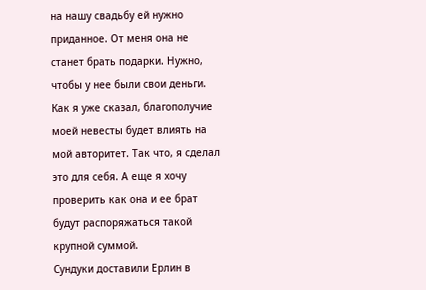на нашу свадьбу ей нужно приданное. От меня она не станет брать подарки. Нужно, чтобы у нее были свои деньги. Как я уже сказал, благополучие моей невесты будет влиять на мой авторитет. Так что, я сделал это для себя. А еще я хочу проверить как она и ее брат будут распоряжаться такой крупной суммой.
Сундуки доставили Ерлин в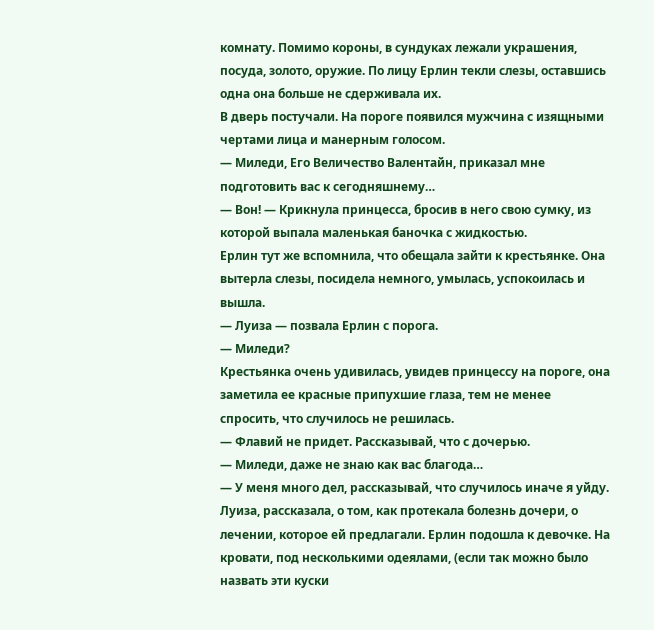комнату. Помимо короны, в сундуках лежали украшения, посуда, золото, оружие. По лицу Ерлин текли слезы, оставшись одна она больше не сдерживала их.
В дверь постучали. На пороге появился мужчина с изящными чертами лица и манерным голосом.
— Миледи, Его Величество Валентайн, приказал мне подготовить вас к сегодняшнему…
— Вон! — Крикнула принцесса, бросив в него свою сумку, из которой выпала маленькая баночка с жидкостью.
Ерлин тут же вспомнила, что обещала зайти к крестьянке. Она вытерла слезы, посидела немного, умылась, успокоилась и вышла.
— Луиза — позвала Ерлин с порога.
— Миледи?
Крестьянка очень удивилась, увидев принцессу на пороге, она заметила ее красные припухшие глаза, тем не менее спросить, что случилось не решилась.
— Флавий не придет. Рассказывай, что с дочерью.
— Миледи, даже не знаю как вас благода…
— У меня много дел, рассказывай, что случилось иначе я уйду.
Луиза, рассказала, о том, как протекала болезнь дочери, о лечении, которое ей предлагали. Ерлин подошла к девочке. На кровати, под несколькими одеялами, (если так можно было назвать эти куски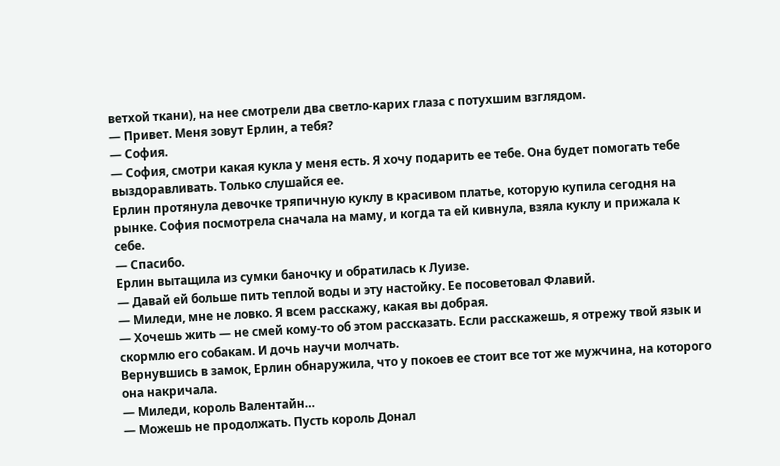ветхой ткани), на нее смотрели два светло-карих глаза с потухшим взглядом.
— Привет. Меня зовут Ерлин, а тебя?
— София.
— София, смотри какая кукла у меня есть. Я хочу подарить ее тебе. Она будет помогать тебе выздоравливать. Только слушайся ее.
Ерлин протянула девочке тряпичную куклу в красивом платье, которую купила сегодня на рынке. София посмотрела сначала на маму, и когда та ей кивнула, взяла куклу и прижала к себе.
— Спасибо.
Ерлин вытащила из сумки баночку и обратилась к Луизе.
— Давай ей больше пить теплой воды и эту настойку. Ее посоветовал Флавий.
— Миледи, мне не ловко. Я всем расскажу, какая вы добрая.
— Хочешь жить — не смей кому-то об этом рассказать. Если расскажешь, я отрежу твой язык и скормлю его собакам. И дочь научи молчать.
Вернувшись в замок, Ерлин обнаружила, что у покоев ее стоит все тот же мужчина, на которого она накричала.
— Миледи, король Валентайн…
— Можешь не продолжать. Пусть король Донал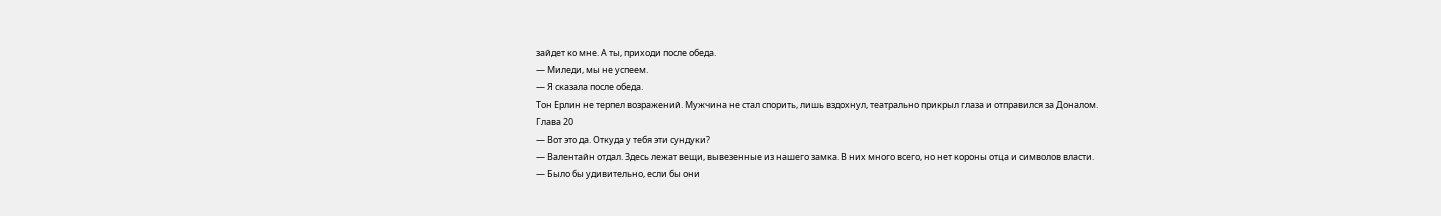зайдет ко мне. А ты, приходи после обеда.
— Миледи, мы не успеем.
— Я сказала после обеда.
Тон Ерлин не терпел возражений. Мужчина не стал спорить, лишь вздохнул, театрально прикрыл глаза и отправился за Доналом.
Глава 20
— Вот это да. Откуда у тебя эти сундуки?
— Валентайн отдал. Здесь лежат вещи, вывезенные из нашего замка. В них много всего, но нет короны отца и символов власти.
— Было бы удивительно, если бы они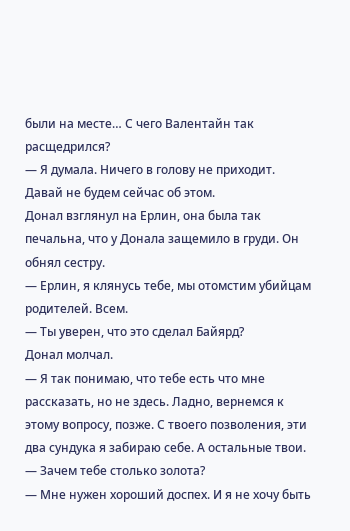были на месте… С чего Валентайн так расщедрился?
— Я думала. Ничего в голову не приходит. Давай не будем сейчас об этом.
Донал взглянул на Ерлин, она была так печальна, что у Донала защемило в груди. Он обнял сестру.
— Ерлин, я клянусь тебе, мы отомстим убийцам родителей. Всем.
— Ты уверен, что это сделал Байярд?
Донал молчал.
— Я так понимаю, что тебе есть что мне рассказать, но не здесь. Ладно, вернемся к этому вопросу, позже. С твоего позволения, эти два сундука я забираю себе. А остальные твои.
— Зачем тебе столько золота?
— Мне нужен хороший доспех. И я не хочу быть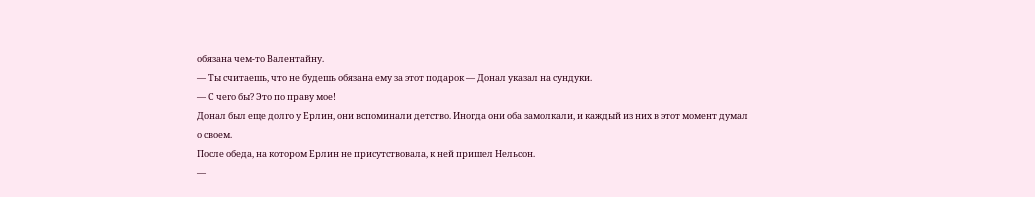обязана чем-то Валентайну.
— Ты считаешь, что не будешь обязана ему за этот подарок — Донал указал на сундуки.
— С чего бы? Это по праву мое!
Донал был еще долго у Ерлин, они вспоминали детство. Иногда они оба замолкали, и каждый из них в этот момент думал о своем.
После обеда, на котором Ерлин не присутствовала, к ней пришел Нельсон.
—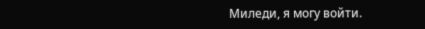Миледи, я могу войти.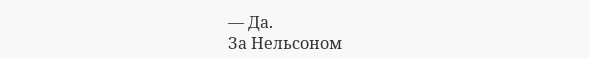— Да.
За Нельсоном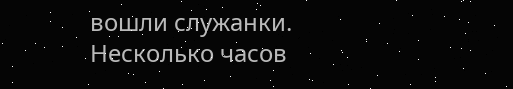вошли служанки. Несколько часов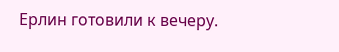Ерлин готовили к вечеру.